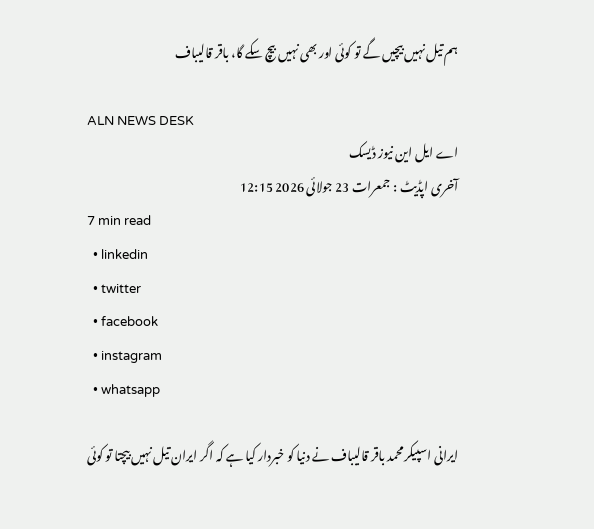ہم تیل نہیں بیچیں گے تو کوئی اور بھی نہیں بیچ سکے گا، باقر قالیباف

ALN NEWS DESK
اے ایل این نیوز ڈیسک
آخری اپڈیٹ : جمعرات 23 جولائی 2026 12:15
7 min read
  • linkedin
  • twitter
  • facebook
  • instagram
  • whatsapp

ایرانی اسپیکر محمد باقر قالیباف نے دنیا کو خبردار کیا ہے کہ اگر ایران تیل نہیں بیچتا تو کوئی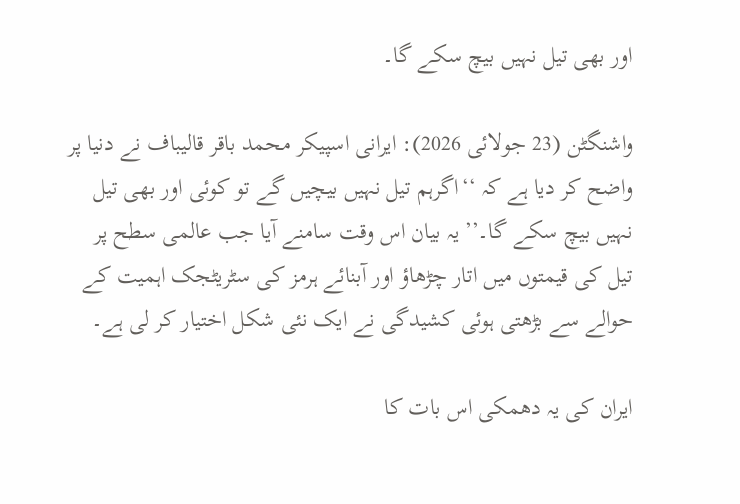اور بھی تیل نہیں بیچ سکے گا۔

واشنگٹن (23 جولائی 2026): ایرانی اسپیکر محمد باقر قالیباف نے دنیا پر واضح کر دیا ہے کہ ‘‘اگرہم تیل نہیں بیچیں گے تو کوئی اور بھی تیل نہیں بیچ سکے گا۔’’ یہ بیان اس وقت سامنے آیا جب عالمی سطح پر تیل کی قیمتوں میں اتار چڑھاؤ اور آبنائے ہرمز کی سٹریٹجک اہمیت کے حوالے سے بڑھتی ہوئی کشیدگی نے ایک نئی شکل اختیار کر لی ہے۔

ایران کی یہ دھمکی اس بات کا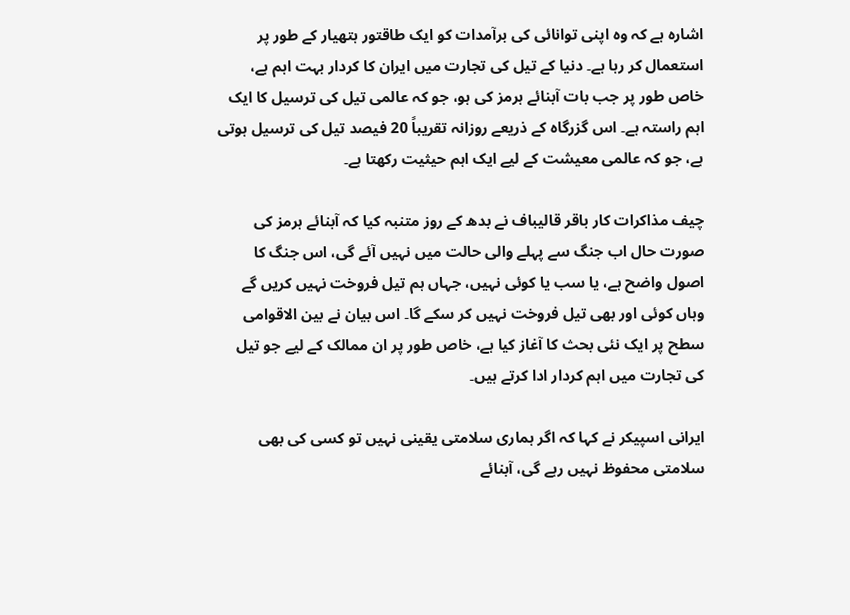اشارہ ہے کہ وہ اپنی توانائی کی برآمدات کو ایک طاقتور ہتھیار کے طور پر استعمال کر رہا ہے۔ دنیا کے تیل کی تجارت میں ایران کا کردار بہت اہم ہے، خاص طور پر جب بات آبنائے ہرمز کی ہو، جو کہ عالمی تیل کی ترسیل کا ایک اہم راستہ ہے۔ اس گزرگاہ کے ذریعے روزانہ تقریباً 20 فیصد تیل کی ترسیل ہوتی ہے، جو کہ عالمی معیشت کے لیے ایک اہم حیثیت رکھتا ہے۔

چیف مذاکرات کار باقر قالیباف نے بدھ کے روز متنبہ کیا کہ آبنائے ہرمز کی صورت حال اب جنگ سے پہلے والی حالت میں نہیں آئے گی، اس جنگ کا اصول واضح ہے، یا سب یا کوئی نہیں، جہاں ہم تیل فروخت نہیں کریں گے وہاں کوئی اور بھی تیل فروخت نہیں کر سکے گا۔ اس بیان نے بین الاقوامی سطح پر ایک نئی بحث کا آغاز کیا ہے، خاص طور پر ان ممالک کے لیے جو تیل کی تجارت میں اہم کردار ادا کرتے ہیں۔

ایرانی اسپیکر نے کہا کہ اگر ہماری سلامتی یقینی نہیں تو کسی کی بھی سلامتی محفوظ نہیں رہے گی، آبنائے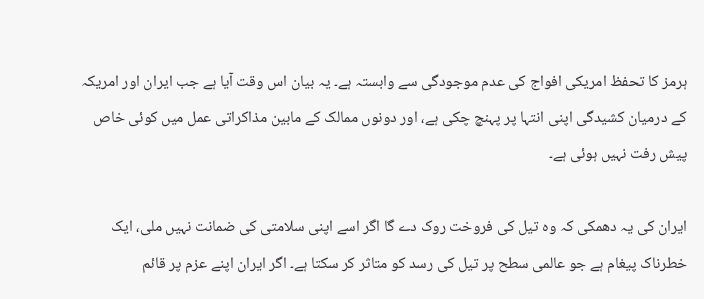ہرمز کا تحفظ امریکی افواج کی عدم موجودگی سے وابستہ ہے۔ یہ بیان اس وقت آیا ہے جب ایران اور امریکہ کے درمیان کشیدگی اپنی انتہا پر پہنچ چکی ہے، اور دونوں ممالک کے مابین مذاکراتی عمل میں کوئی خاص پیش رفت نہیں ہوئی ہے۔

ایران کی یہ دھمکی کہ وہ تیل کی فروخت روک دے گا اگر اسے اپنی سلامتی کی ضمانت نہیں ملی، ایک خطرناک پیغام ہے جو عالمی سطح پر تیل کی رسد کو متاثر کر سکتا ہے۔ اگر ایران اپنے عزم پر قائم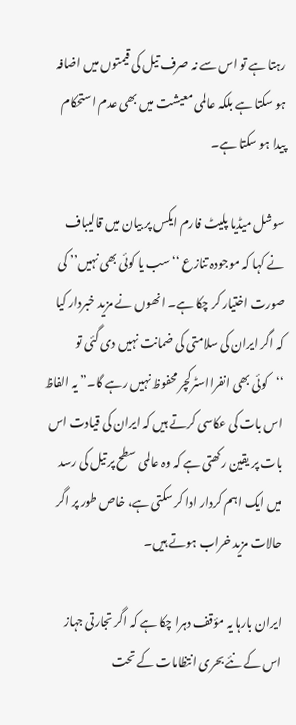رہتا ہے تو اس سے نہ صرف تیل کی قیمتوں میں اضافہ ہو سکتا ہے بلکہ عالمی معیشت میں بھی عدم استحکام پیدا ہو سکتا ہے۔

سوشل میڈیا پلیٹ فارم ایکس پر بیان میں قالیباف نے کہا کہ موجودہ تنازع ‘‘سب یا کوئی بھی نہیں’’ کی صورت اختیار کر چکا ہے۔ انھوں نے مزید خبردار کیا کہ اگر ایران کی سلامتی کی ضمانت نہیں دی گئی تو ‘‘کوئی بھی انفرااسٹرکچر محفوظ نہیں رہے گا۔” یہ الفاظ اس بات کی عکاسی کرتے ہیں کہ ایران کی قیادت اس بات پر یقین رکھتی ہے کہ وہ عالمی سطح پر تیل کی رسد میں ایک اہم کردار ادا کر سکتی ہے، خاص طور پر اگر حالات مزید خراب ہوتے ہیں۔

ایران بارہا یہ مؤقف دہرا چکا ہے کہ اگر تجارتی جہاز اس کے نئے بحری انتظامات کے تحت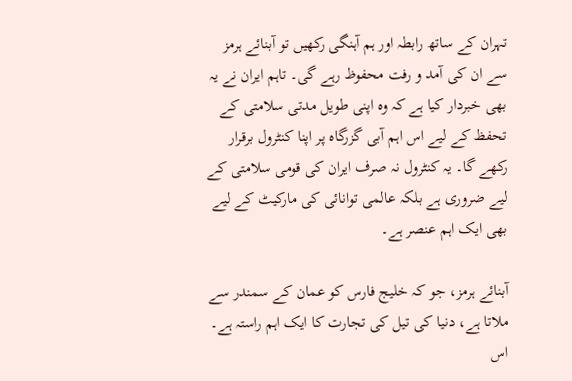تہران کے ساتھ رابطہ اور ہم آہنگی رکھیں تو آبنائے ہرمز سے ان کی آمد و رفت محفوظ رہے گی۔ تاہم ایران نے یہ بھی خبردار کیا ہے کہ وہ اپنی طویل مدتی سلامتی کے تحفظ کے لیے اس اہم آبی گزرگاہ پر اپنا کنٹرول برقرار رکھے گا۔ یہ کنٹرول نہ صرف ایران کی قومی سلامتی کے لیے ضروری ہے بلکہ عالمی توانائی کی مارکیٹ کے لیے بھی ایک اہم عنصر ہے۔

آبنائے ہرمز، جو کہ خلیج فارس کو عمان کے سمندر سے ملاتا ہے، دنیا کی تیل کی تجارت کا ایک اہم راستہ ہے۔ اس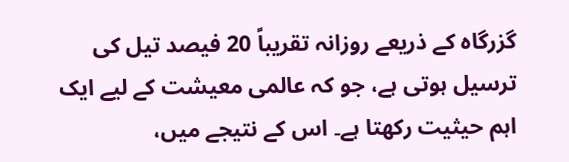گزرگاہ کے ذریعے روزانہ تقریباً 20 فیصد تیل کی ترسیل ہوتی ہے، جو کہ عالمی معیشت کے لیے ایک اہم حیثیت رکھتا ہے۔ اس کے نتیجے میں،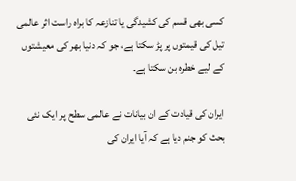کسی بھی قسم کی کشیدگی یا تنازعہ کا براہ راست اثر عالمی تیل کی قیمتوں پر پڑ سکتا ہے، جو کہ دنیا بھر کی معیشتوں کے لیے خطرہ بن سکتا ہے۔

ایران کی قیادت کے ان بیانات نے عالمی سطح پر ایک نئی بحث کو جنم دیا ہے کہ آیا ایران کی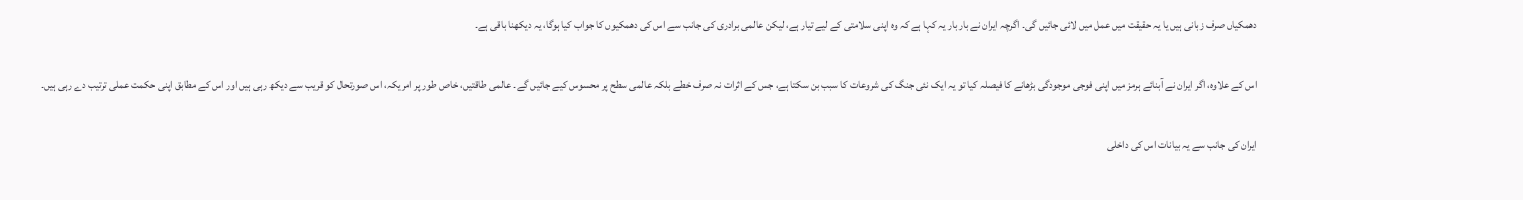دھمکیاں صرف زبانی ہیں یا یہ حقیقت میں عمل میں لائی جائیں گی۔ اگرچہ ایران نے بار بار یہ کہا ہے کہ وہ اپنی سلامتی کے لیے تیار ہے، لیکن عالمی برادری کی جانب سے اس کی دھمکیوں کا جواب کیا ہوگا، یہ دیکھنا باقی ہے۔

اس کے علاوہ، اگر ایران نے آبنائے ہرمز میں اپنی فوجی موجودگی بڑھانے کا فیصلہ کیا تو یہ ایک نئی جنگ کی شروعات کا سبب بن سکتا ہے، جس کے اثرات نہ صرف خطے بلکہ عالمی سطح پر محسوس کیے جائیں گے۔ عالمی طاقتیں، خاص طور پر امریکہ، اس صورتحال کو قریب سے دیکھ رہی ہیں اور اس کے مطابق اپنی حکمت عملی ترتیب دے رہی ہیں۔

ایران کی جانب سے یہ بیانات اس کی داخلی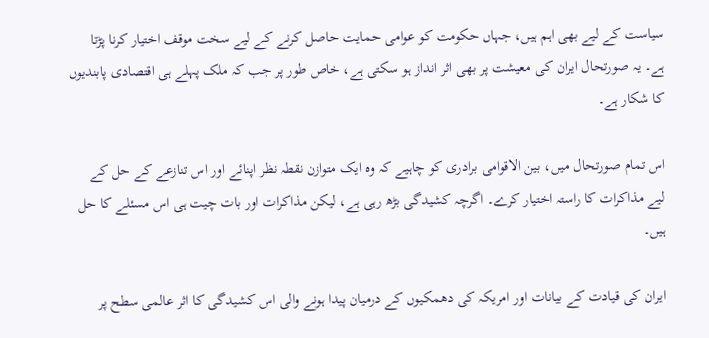سیاست کے لیے بھی اہم ہیں، جہاں حکومت کو عوامی حمایت حاصل کرنے کے لیے سخت موقف اختیار کرنا پڑتا ہے۔ یہ صورتحال ایران کی معیشت پر بھی اثر انداز ہو سکتی ہے، خاص طور پر جب کہ ملک پہلے ہی اقتصادی پابندیوں کا شکار ہے۔

اس تمام صورتحال میں، بین الاقوامی برادری کو چاہیے کہ وہ ایک متوازن نقطہ نظر اپنائے اور اس تنازعے کے حل کے لیے مذاکرات کا راستہ اختیار کرے۔ اگرچہ کشیدگی بڑھ رہی ہے، لیکن مذاکرات اور بات چیت ہی اس مسئلے کا حل ہیں۔

ایران کی قیادت کے بیانات اور امریکہ کی دھمکیوں کے درمیان پیدا ہونے والی اس کشیدگی کا اثر عالمی سطح پر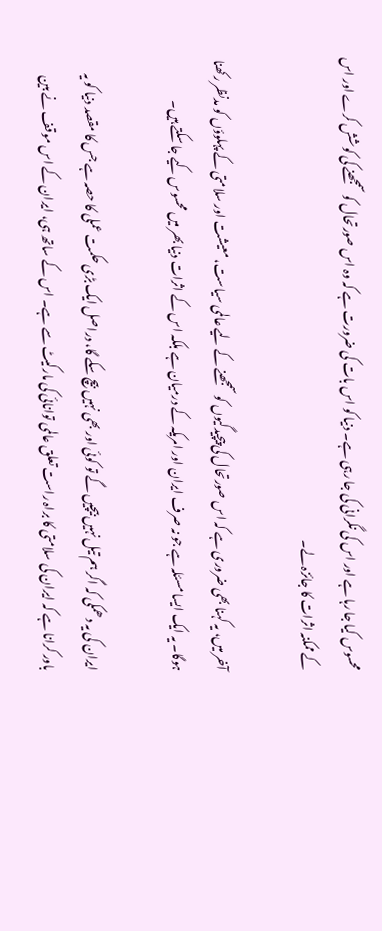محسوس کیا جا رہا ہے اور اس کی نگرانی کی جا رہی ہے۔ دنیا کو اس بات کی ضرورت ہے کہ وہ اس صورتحال کو سمجھنے کی کوشش کرے اور اس کے ممکنہ اثرات کا جائزہ لے۔

آخر میں، یہ کہنا بھی ضروری ہے کہ اس صورتحال کی پیچیدگیوں کو سمجھنے کے لیے عالمی سیاست، معیشت اور سلامتی کے پہلوؤں کو مدنظر رکھنا ہوگا۔ یہ ایک ایسا مسئلہ ہے جو نہ صرف ایران اور امریکہ کے درمیان ہے بلکہ اس کے اثرات دنیا بھر میں محسوس کیے جا سکتے ہیں۔

ایران کی یہ دھمکی کہ اگر ہم تیل نہیں بیچیں گے تو کوئی اور بھی نہیں بیچ سکے گا، دراصل ایک بڑی حکمت عملی کا حصہ ہے جس کا مقصد دنیا کو یہ باور کرانا ہے کہ ایران کی سلامتی کا براہ راست تعلق عالمی توانائی کی مارکیٹ سے ہے۔ اس کے ساتھ ہی، ایران کے اس موقف نے بین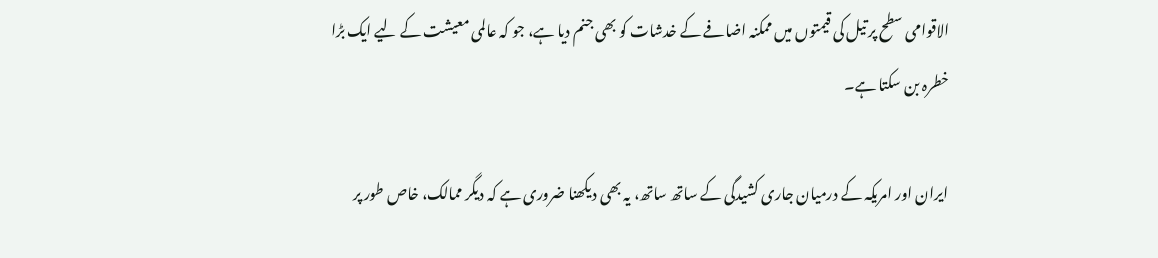الاقوامی سطح پر تیل کی قیمتوں میں ممکنہ اضافے کے خدشات کو بھی جنم دیا ہے، جو کہ عالمی معیشت کے لیے ایک بڑا خطرہ بن سکتا ہے۔

ایران اور امریکہ کے درمیان جاری کشیدگی کے ساتھ ساتھ، یہ بھی دیکھنا ضروری ہے کہ دیگر ممالک، خاص طور پر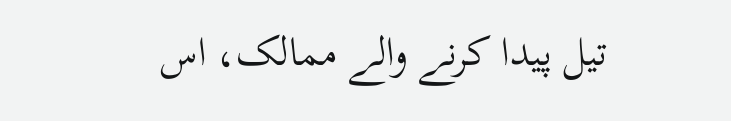تیل پیدا کرنے والے ممالک، اس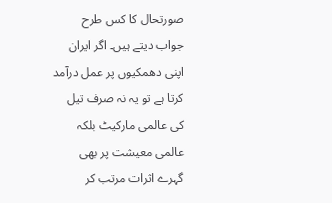صورتحال کا کس طرح جواب دیتے ہیں۔ اگر ایران اپنی دھمکیوں پر عمل درآمد کرتا ہے تو یہ نہ صرف تیل کی عالمی مارکیٹ بلکہ عالمی معیشت پر بھی گہرے اثرات مرتب کر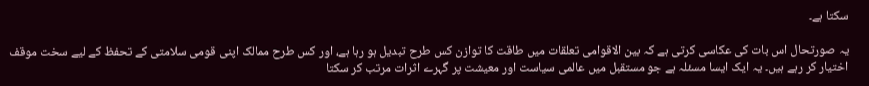سکتا ہے۔

یہ صورتحال اس بات کی عکاسی کرتی ہے کہ بین الاقوامی تعلقات میں طاقت کا توازن کس طرح تبدیل ہو رہا ہے، اور کس طرح ممالک اپنی قومی سلامتی کے تحفظ کے لیے سخت موقف اختیار کر رہے ہیں۔ یہ ایک ایسا مسئلہ ہے جو مستقبل میں عالمی سیاست اور معیشت پر گہرے اثرات مرتب کر سکتا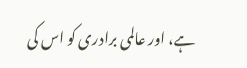ہے، اور عالمی برادری کو اس کی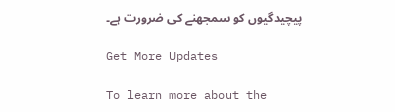پیچیدگیوں کو سمجھنے کی ضرورت ہے۔

Get More Updates

To learn more about the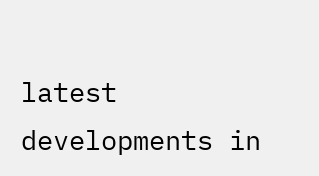latest developments in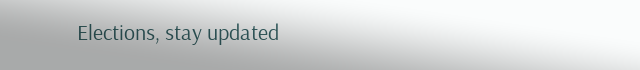Elections, stay updated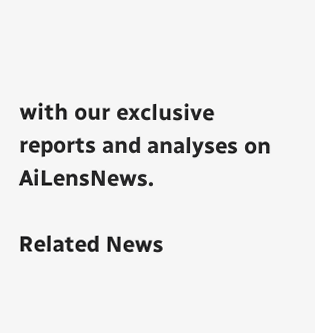with our exclusive reports and analyses on AiLensNews.

Related News